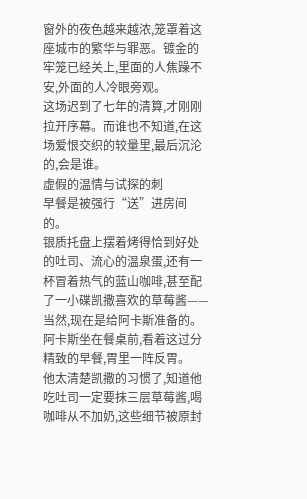窗外的夜色越来越浓,笼罩着这座城市的繁华与罪恶。镀金的牢笼已经关上,里面的人焦躁不安,外面的人冷眼旁观。
这场迟到了七年的清算,才刚刚拉开序幕。而谁也不知道,在这场爱恨交织的较量里,最后沉沦的,会是谁。
虚假的温情与试探的刺
早餐是被强行“送”进房间的。
银质托盘上摆着烤得恰到好处的吐司、流心的温泉蛋,还有一杯冒着热气的蓝山咖啡,甚至配了一小碟凯撒喜欢的草莓酱——当然,现在是给阿卡斯准备的。
阿卡斯坐在餐桌前,看着这过分精致的早餐,胃里一阵反胃。
他太清楚凯撒的习惯了,知道他吃吐司一定要抹三层草莓酱,喝咖啡从不加奶,这些细节被原封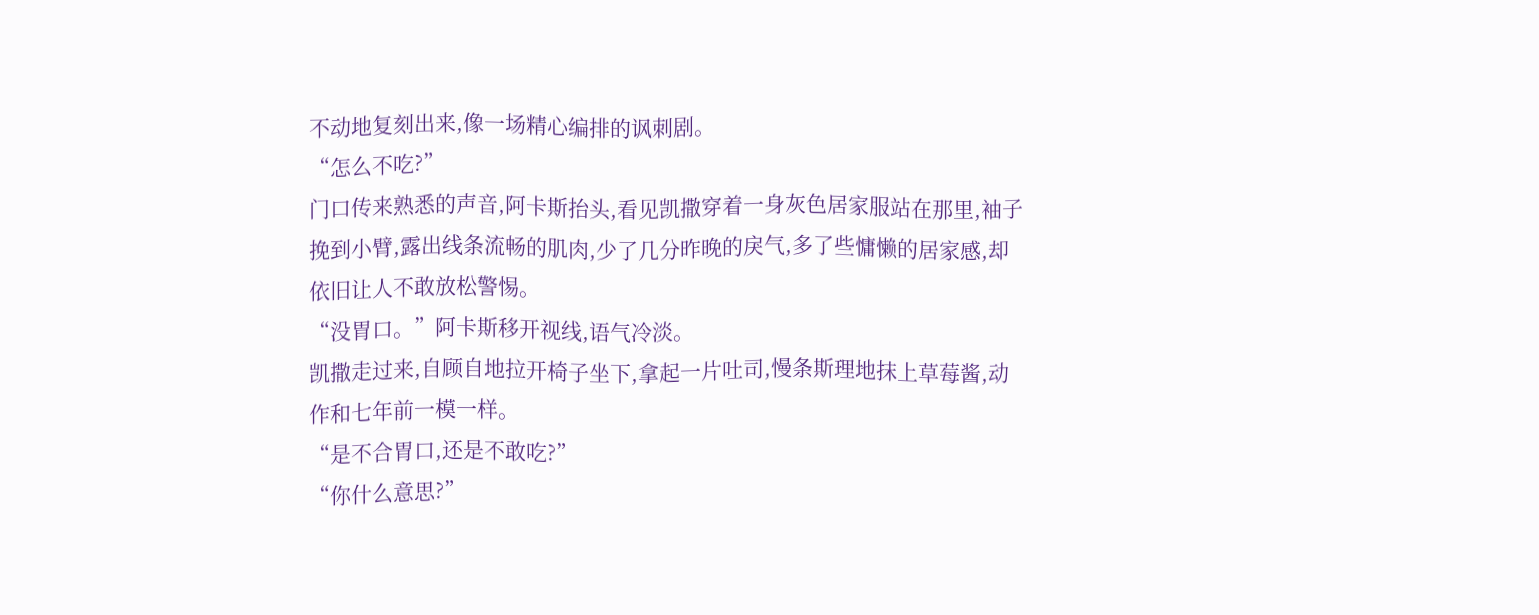不动地复刻出来,像一场精心编排的讽刺剧。
“怎么不吃?”
门口传来熟悉的声音,阿卡斯抬头,看见凯撒穿着一身灰色居家服站在那里,袖子挽到小臂,露出线条流畅的肌肉,少了几分昨晚的戾气,多了些慵懒的居家感,却依旧让人不敢放松警惕。
“没胃口。”阿卡斯移开视线,语气冷淡。
凯撒走过来,自顾自地拉开椅子坐下,拿起一片吐司,慢条斯理地抹上草莓酱,动作和七年前一模一样。
“是不合胃口,还是不敢吃?”
“你什么意思?”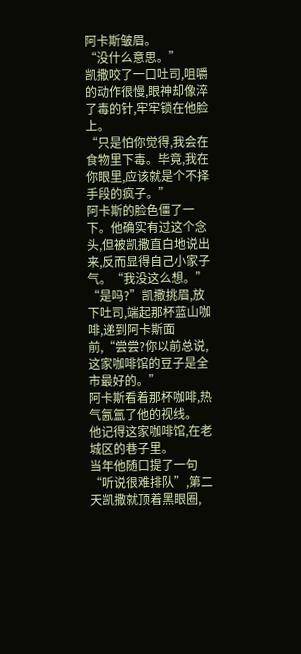阿卡斯皱眉。
“没什么意思。”
凯撒咬了一口吐司,咀嚼的动作很慢,眼神却像淬了毒的针,牢牢锁在他脸上。
“只是怕你觉得,我会在食物里下毒。毕竟,我在你眼里,应该就是个不择手段的疯子。”
阿卡斯的脸色僵了一下。他确实有过这个念头,但被凯撒直白地说出来,反而显得自己小家子气。“我没这么想。”
“是吗?”凯撒挑眉,放下吐司,端起那杯蓝山咖啡,递到阿卡斯面前,“尝尝?你以前总说,这家咖啡馆的豆子是全市最好的。”
阿卡斯看着那杯咖啡,热气氤氲了他的视线。
他记得这家咖啡馆,在老城区的巷子里。
当年他随口提了一句“听说很难排队”,第二天凯撒就顶着黑眼圈,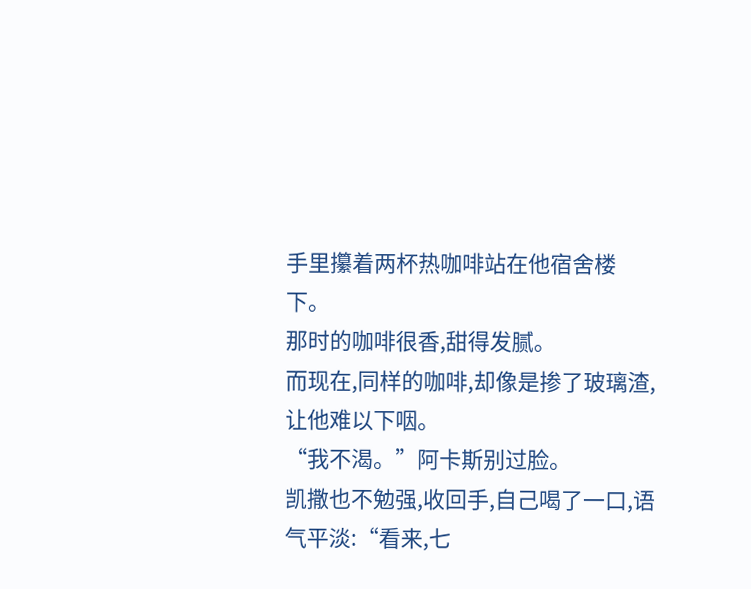手里攥着两杯热咖啡站在他宿舍楼下。
那时的咖啡很香,甜得发腻。
而现在,同样的咖啡,却像是掺了玻璃渣,让他难以下咽。
“我不渴。”阿卡斯别过脸。
凯撒也不勉强,收回手,自己喝了一口,语气平淡:“看来,七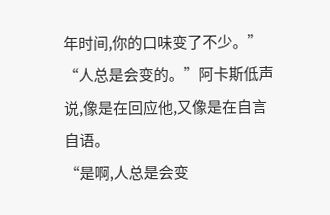年时间,你的口味变了不少。”
“人总是会变的。”阿卡斯低声说,像是在回应他,又像是在自言自语。
“是啊,人总是会变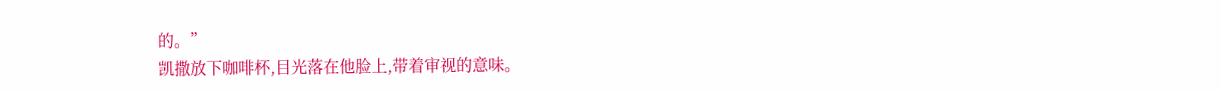的。”
凯撒放下咖啡杯,目光落在他脸上,带着审视的意味。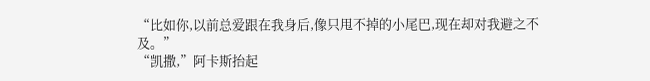“比如你,以前总爱跟在我身后,像只甩不掉的小尾巴,现在却对我避之不及。”
“凯撒,”阿卡斯抬起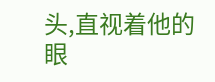头,直视着他的眼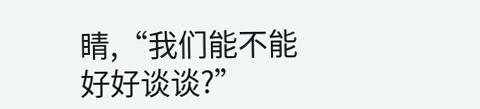睛,“我们能不能好好谈谈?”